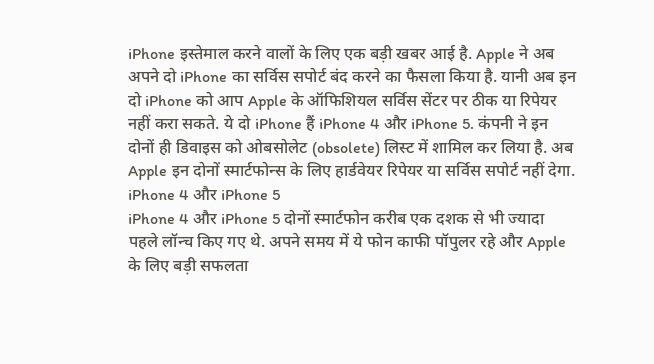iPhone इस्तेमाल करने वालों के लिए एक बड़ी खबर आई है. Apple ने अब अपने दो iPhone का सर्विस सपोर्ट बंद करने का फैसला किया है. यानी अब इन दो iPhone को आप Apple के ऑफिशियल सर्विस सेंटर पर ठीक या रिपेयर नहीं करा सकते. ये दो iPhone हैं iPhone 4 और iPhone 5. कंपनी ने इन दोनों ही डिवाइस को ओबसोलेट (obsolete) लिस्ट में शामिल कर लिया है. अब Apple इन दोनों स्मार्टफोन्स के लिए हार्डवेयर रिपेयर या सर्विस सपोर्ट नहीं देगा.
iPhone 4 और iPhone 5
iPhone 4 और iPhone 5 दोनों स्मार्टफोन करीब एक दशक से भी ज्यादा पहले लॉन्च किए गए थे. अपने समय में ये फोन काफी पॉपुलर रहे और Apple के लिए बड़ी सफलता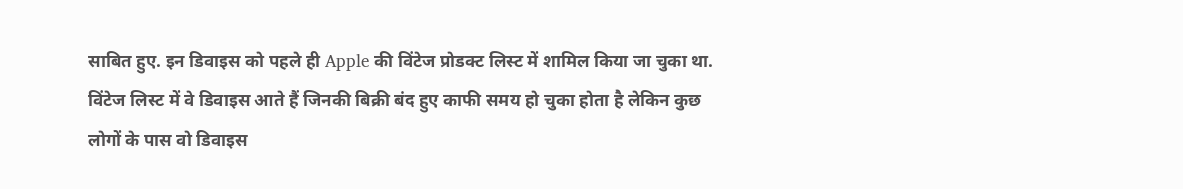साबित हुए. इन डिवाइस को पहले ही Apple की विंटेज प्रोडक्ट लिस्ट में शामिल किया जा चुका था. विंटेज लिस्ट में वे डिवाइस आते हैं जिनकी बिक्री बंद हुए काफी समय हो चुका होता है लेकिन कुछ लोगों के पास वो डिवाइस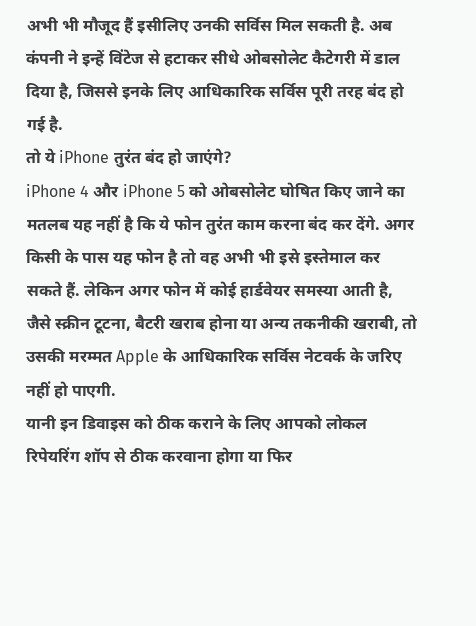अभी भी मौजूद हैं इसीलिए उनकी सर्विस मिल सकती है. अब कंपनी ने इन्हें विंटेज से हटाकर सीधे ओबसोलेट कैटेगरी में डाल दिया है, जिससे इनके लिए आधिकारिक सर्विस पूरी तरह बंद हो गई है.
तो ये iPhone तुरंत बंद हो जाएंगे?
iPhone 4 और iPhone 5 को ओबसोलेट घोषित किए जाने का मतलब यह नहीं है कि ये फोन तुरंत काम करना बंद कर देंगे. अगर किसी के पास यह फोन है तो वह अभी भी इसे इस्तेमाल कर सकते हैं. लेकिन अगर फोन में कोई हार्डवेयर समस्या आती है, जैसे स्क्रीन टूटना, बैटरी खराब होना या अन्य तकनीकी खराबी, तो उसकी मरम्मत Apple के आधिकारिक सर्विस नेटवर्क के जरिए नहीं हो पाएगी.
यानी इन डिवाइस को ठीक कराने के लिए आपको लोकल रिपेयरिंग शॉप से ठीक करवाना होगा या फिर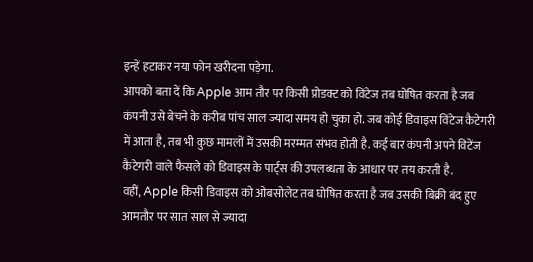इन्हें हटाकर नया फोन खरीदना पड़ेगा.
आपको बता दें कि Apple आम तौर पर किसी प्रोडक्ट को विंटेज तब घोषित करता है जब कंपनी उसे बेचने के करीब पांच साल ज्यादा समय हो चुका हो. जब कोई डिवाइस विंटेज कैटेगरी में आता है, तब भी कुछ मामलों में उसकी मरम्मत संभव होती है. कई बार कंपनी अपने विटेंज कैटेगरी वाले फैसले को डिवाइस के पार्ट्स की उपलब्धता के आधार पर तय करती है.
वहीं, Apple किसी डिवाइस को ओबसोलेट तब घोषित करता है जब उसकी बिक्री बंद हुए आमतौर पर सात साल से ज्यादा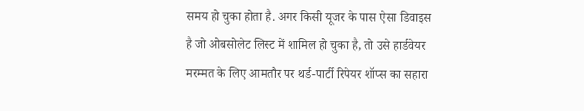समय हो चुका होता है. अगर किसी यूजर के पास ऐसा डिवाइस है जो ओबसोलेट लिस्ट में शामिल हो चुका है, तो उसे हार्डवेयर मरम्मत के लिए आमतौर पर थर्ड-पार्टी रिपेयर शॉप्स का सहारा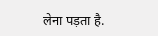लेना पड़ता है.